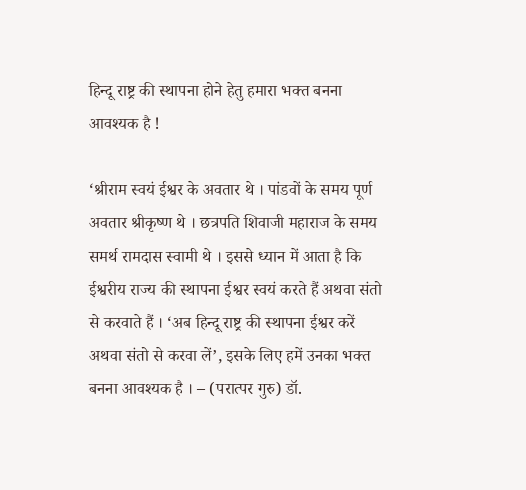हिन्दू राष्ट्र की स्थापना होने हेतु हमारा भक्त बनना आवश्यक है !

‘श्रीराम स्वयं ईश्वर के अवतार थे । पांडवों के समय पूर्ण अवतार श्रीकृष्ण थे । छत्रपति शिवाजी महाराज के समय समर्थ रामदास स्वामी थे । इससे ध्यान में आता है कि ईश्वरीय राज्य की स्थापना ईश्वर स्वयं करते हैं अथवा संतो से करवाते हैं । ‘अब हिन्दू राष्ट्र की स्थापना ईश्वर करें अथवा संतो से करवा लें’, इसके लिए हमें उनका भक्त बनना आवश्यक है । – (परात्पर गुरु) डॉ.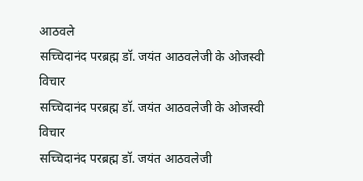आठवले
सच्चिदानंद परब्रह्म डॉ. जयंत आठवलेजी के ओजस्वी विचार
सच्चिदानंद परब्रह्म डॉ. जयंत आठवलेजी के ओजस्वी विचार
सच्चिदानंद परब्रह्म डॉ. जयंत आठवलेजी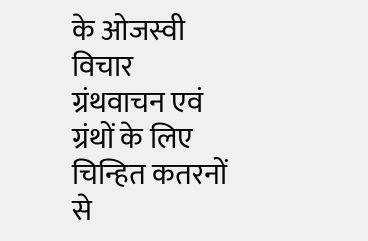के ओजस्वी विचार
ग्रंथवाचन एवं ग्रंथों के लिए चिन्हित कतरनों से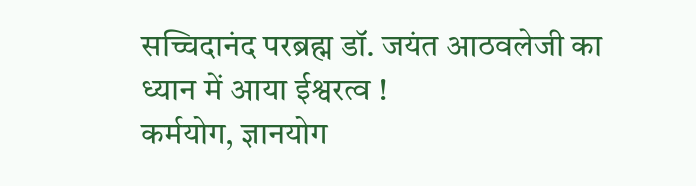सच्चिदानंद परब्रह्म डॉ. जयंत आठवलेजी का ध्यान में आया ईश्वरत्व !
कर्मयोग, ज्ञानयोग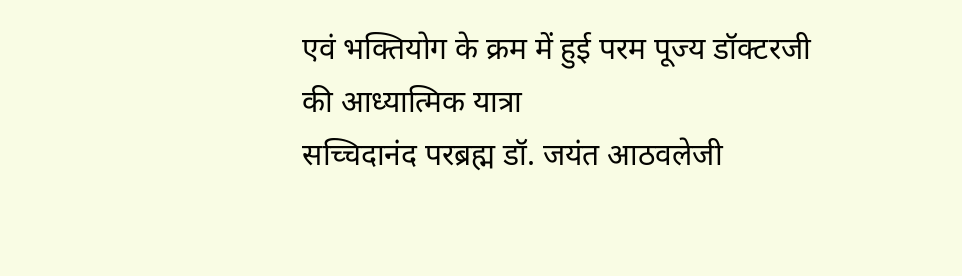एवं भक्तियोग के क्रम में हुई परम पूज्य डॉक्टरजी की आध्यात्मिक यात्रा
सच्चिदानंद परब्रह्म डॉ. जयंत आठवलेजी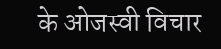के ओजस्वी विचार